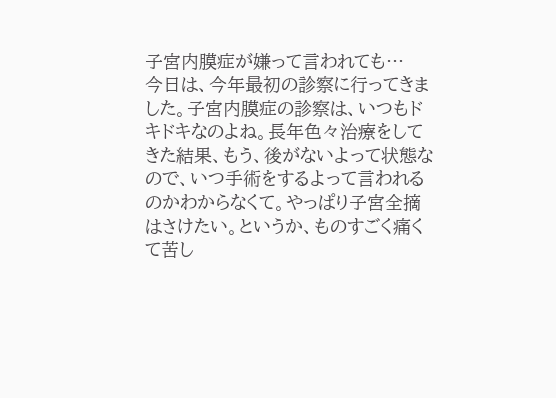子宮内膜症が嫌って言われても…
今日は、今年最初の診察に行ってきました。子宮内膜症の診察は、いつもドキドキなのよね。長年色々治療をしてきた結果、もう、後がないよって状態なので、いつ手術をするよって言われるのかわからなくて。やっぱり子宮全摘はさけたい。というか、ものすごく痛くて苦し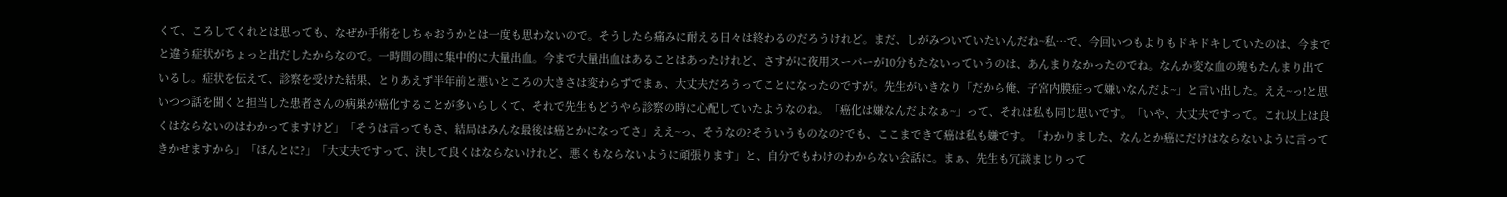くて、ころしてくれとは思っても、なぜか手術をしちゃおうかとは一度も思わないので。そうしたら痛みに耐える日々は終わるのだろうけれど。まだ、しがみついていたいんだね~私…で、今回いつもよりもドキドキしていたのは、今までと違う症状がちょっと出だしたからなので。一時間の間に集中的に大量出血。今まで大量出血はあることはあったけれど、さすがに夜用スーパーが10分もたないっていうのは、あんまりなかったのでね。なんか変な血の塊もたんまり出ているし。症状を伝えて、診察を受けた結果、とりあえず半年前と悪いところの大きさは変わらずでまぁ、大丈夫だろうってことになったのですが。先生がいきなり「だから俺、子宮内膜症って嫌いなんだよ~」と言い出した。ええ~っ!と思いつつ話を聞くと担当した患者さんの病巣が癌化することが多いらしくて、それで先生もどうやら診察の時に心配していたようなのね。「癌化は嫌なんだよなぁ~」って、それは私も同じ思いです。「いや、大丈夫ですって。これ以上は良くはならないのはわかってますけど」「そうは言ってもさ、結局はみんな最後は癌とかになってさ」ええ~っ、そうなの?そういうものなの?でも、ここまできて癌は私も嫌です。「わかりました、なんとか癌にだけはならないように言ってきかせますから」「ほんとに?」「大丈夫ですって、決して良くはならないけれど、悪くもならないように頑張ります」と、自分でもわけのわからない会話に。まぁ、先生も冗談まじりって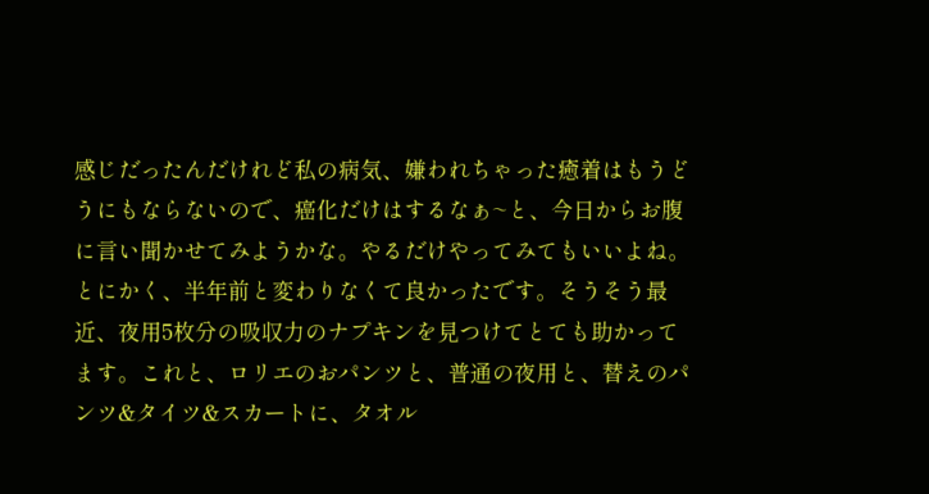感じだったんだけれど私の病気、嫌われちゃった癒着はもうどうにもならないので、癌化だけはするなぁ~と、今日からお腹に言い聞かせてみようかな。やるだけやってみてもいいよね。とにかく、半年前と変わりなくて良かったです。そうそう最近、夜用5枚分の吸収力のナプキンを見つけてとても助かってます。これと、ロリエのおパンツと、普通の夜用と、替えのパンツ&タイツ&スカートに、タオル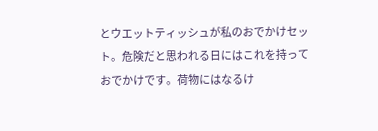とウエットティッシュが私のおでかけセット。危険だと思われる日にはこれを持っておでかけです。荷物にはなるけ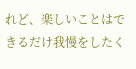れど、楽しいことはできるだけ我慢をしたく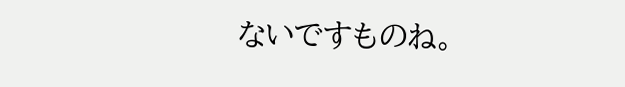ないですものね。